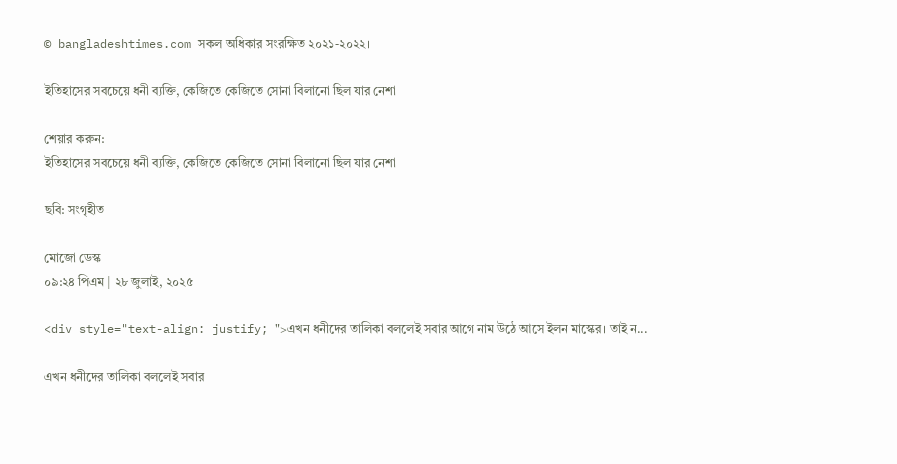© bangladeshtimes.com সকল অধিকার সংরক্ষিত ২০২১-২০২২।

ইতিহাসের সবচেয়ে ধনী ব্যক্তি, কেজিতে কেজিতে সোনা বিলানো ছিল যার নেশা

শেয়ার করুন:
ইতিহাসের সবচেয়ে ধনী ব্যক্তি, কেজিতে কেজিতে সোনা বিলানো ছিল যার নেশা

ছবি: সংগৃহীত

মোজো ডেস্ক
০৯:২৪ পিএম | ২৮ জুলাই, ২০২৫

<div style="text-align: justify; ">এখন ধনীদের তালিকা বললেই সবার আগে নাম উঠে আসে ইলন মাস্কের। তাই ন...

এখন ধনীদের তালিকা বললেই সবার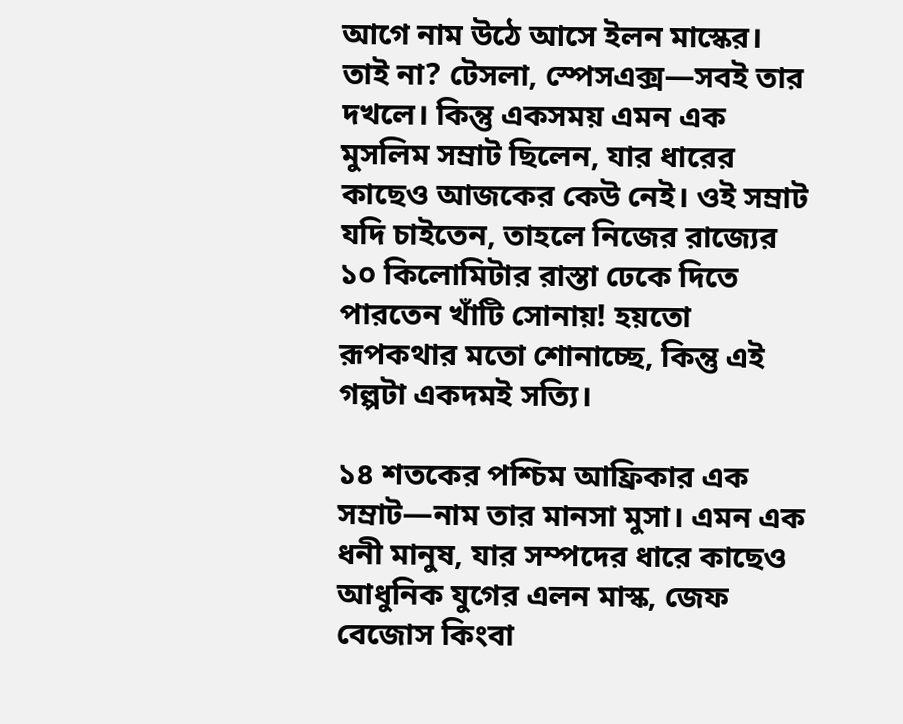আগে নাম উঠে আসে ইলন মাস্কের। তাই না? টেসলা, স্পেসএক্স—সবই তার দখলে। কিন্তু একসময় এমন এক মুসলিম সম্রাট ছিলেন, যার ধারের কাছেও আজকের কেউ নেই। ওই সম্রাট যদি চাইতেন, তাহলে নিজের রাজ্যের ১০ কিলোমিটার রাস্তা ঢেকে দিতে পারতেন খাঁটি সোনায়! হয়তো রূপকথার মতো শোনাচ্ছে, কিন্তু এই গল্পটা একদমই সত্যি।

১৪ শতকের পশ্চিম আফ্রিকার এক সম্রাট—নাম তার মানসা মুসা। এমন এক ধনী মানুষ, যার সম্পদের ধারে কাছেও আধুনিক যুগের এলন মাস্ক, জেফ বেজোস কিংবা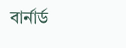বার্নার্ড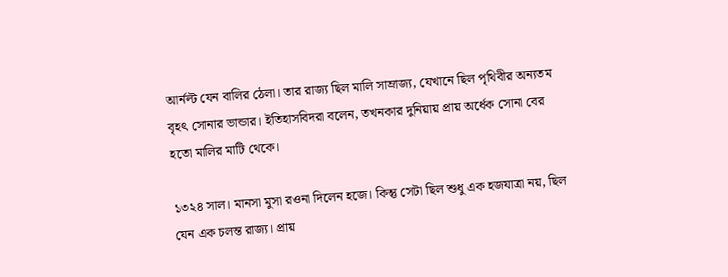আর্নল্ট যেন বালির ঠেলা। তার রাজ্য ছিল মালি সাম্রাজ্য, যেখানে ছিল পৃথিবীর অন্যতম বৃহৎ সোনার ভান্ডার। ইতিহাসবিদরা বলেন, তখনকার দুনিয়ায় প্রায় অর্ধেক সোনা বের হতো মালির মাটি থেকে।

১৩২৪ সাল। মানসা মুসা রওনা দিলেন হজে। কিন্তু সেটা ছিল শুধু এক হজযাত্রা নয়, ছিল যেন এক চলন্ত রাজ্য। প্রায়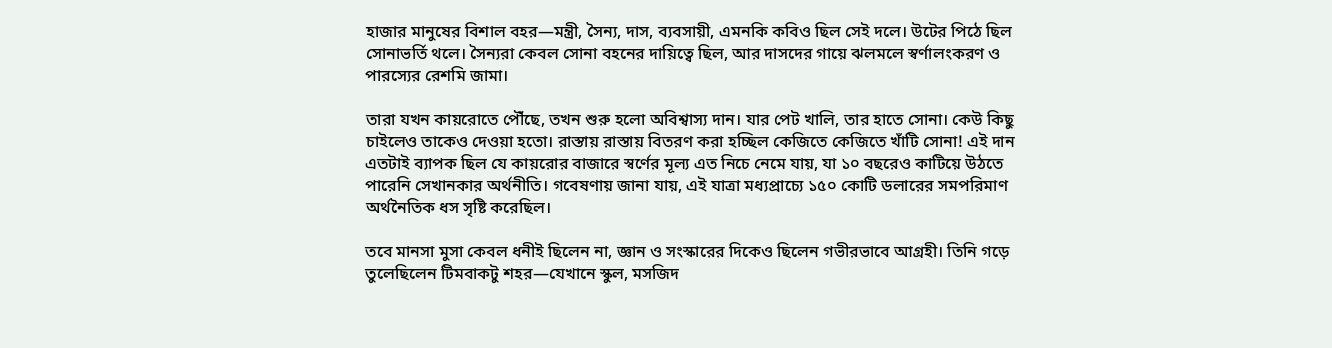হাজার মানুষের বিশাল বহর—মন্ত্রী, সৈন্য, দাস, ব্যবসায়ী, এমনকি কবিও ছিল সেই দলে। উটের পিঠে ছিল সোনাভর্তি থলে। সৈন্যরা কেবল সোনা বহনের দায়িত্বে ছিল, আর দাসদের গায়ে ঝলমলে স্বর্ণালংকরণ ও পারস্যের রেশমি জামা।

তারা যখন কায়রোতে পৌঁছে, তখন শুরু হলো অবিশ্বাস্য দান। যার পেট খালি, তার হাতে সোনা। কেউ কিছু চাইলেও তাকেও দেওয়া হতো। রাস্তায় রাস্তায় বিতরণ করা হচ্ছিল কেজিতে কেজিতে খাঁটি সোনা! এই দান এতটাই ব্যাপক ছিল যে কায়রোর বাজারে স্বর্ণের মূল্য এত নিচে নেমে যায়, যা ১০ বছরেও কাটিয়ে উঠতে পারেনি সেখানকার অর্থনীতি। গবেষণায় জানা যায়, এই যাত্রা মধ্যপ্রাচ্যে ১৫০ কোটি ডলারের সমপরিমাণ অর্থনৈতিক ধস সৃষ্টি করেছিল।

তবে মানসা মুসা কেবল ধনীই ছিলেন না, জ্ঞান ও সংস্কারের দিকেও ছিলেন গভীরভাবে আগ্রহী। তিনি গড়ে তুলেছিলেন টিমবাকটু শহর—যেখানে স্কুল, মসজিদ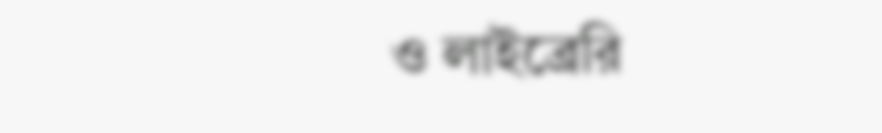ও লাইব্রেরি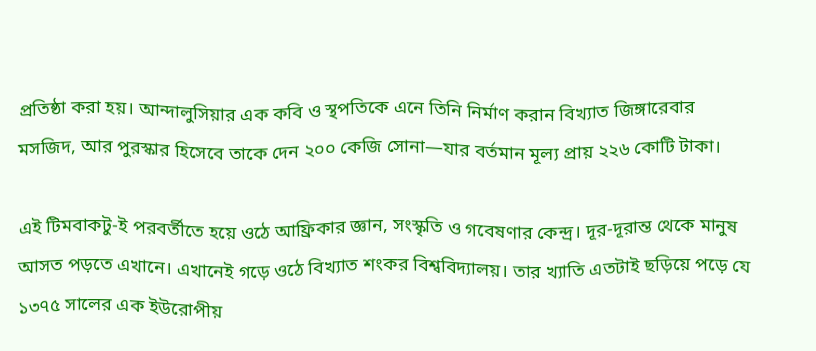প্রতিষ্ঠা করা হয়। আন্দালুসিয়ার এক কবি ও স্থপতিকে এনে তিনি নির্মাণ করান বিখ্যাত জিঙ্গারেবার মসজিদ, আর পুরস্কার হিসেবে তাকে দেন ২০০ কেজি সোনা—যার বর্তমান মূল্য প্রায় ২২৬ কোটি টাকা।

এই টিমবাকটু-ই পরবর্তীতে হয়ে ওঠে আফ্রিকার জ্ঞান, সংস্কৃতি ও গবেষণার কেন্দ্র। দূর-দূরান্ত থেকে মানুষ আসত পড়তে এখানে। এখানেই গড়ে ওঠে বিখ্যাত শংকর বিশ্ববিদ্যালয়। তার খ্যাতি এতটাই ছড়িয়ে পড়ে যে ১৩৭৫ সালের এক ইউরোপীয়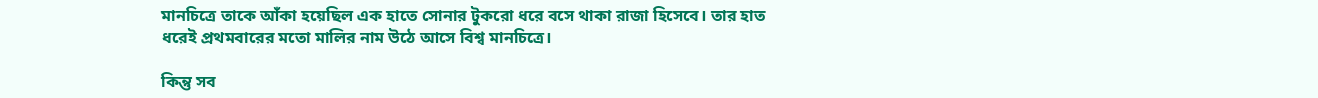মানচিত্রে তাকে আঁকা হয়েছিল এক হাতে সোনার টুকরো ধরে বসে থাকা রাজা হিসেবে। তার হাত ধরেই প্রথমবারের মতো মালির নাম উঠে আসে বিশ্ব মানচিত্রে।

কিন্তু সব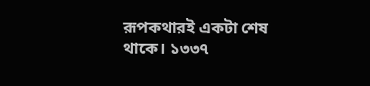রূপকথারই একটা শেষ থাকে। ১৩৩৭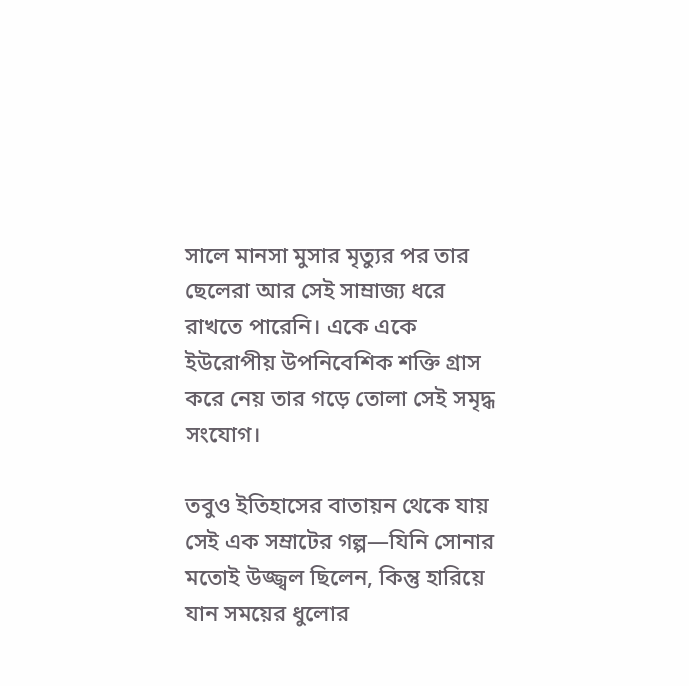সালে মানসা মুসার মৃত্যুর পর তার ছেলেরা আর সেই সাম্রাজ্য ধরে রাখতে পারেনি। একে একে ইউরোপীয় উপনিবেশিক শক্তি গ্রাস করে নেয় তার গড়ে তোলা সেই সমৃদ্ধ সংযোগ।

তবুও ইতিহাসের বাতায়ন থেকে যায় সেই এক সম্রাটের গল্প—যিনি সোনার মতোই উজ্জ্বল ছিলেন, কিন্তু হারিয়ে যান সময়ের ধুলোর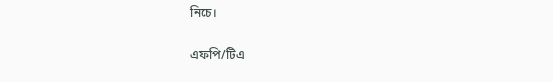নিচে।

এফপি/টিএ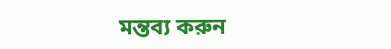মন্তব্য করুন